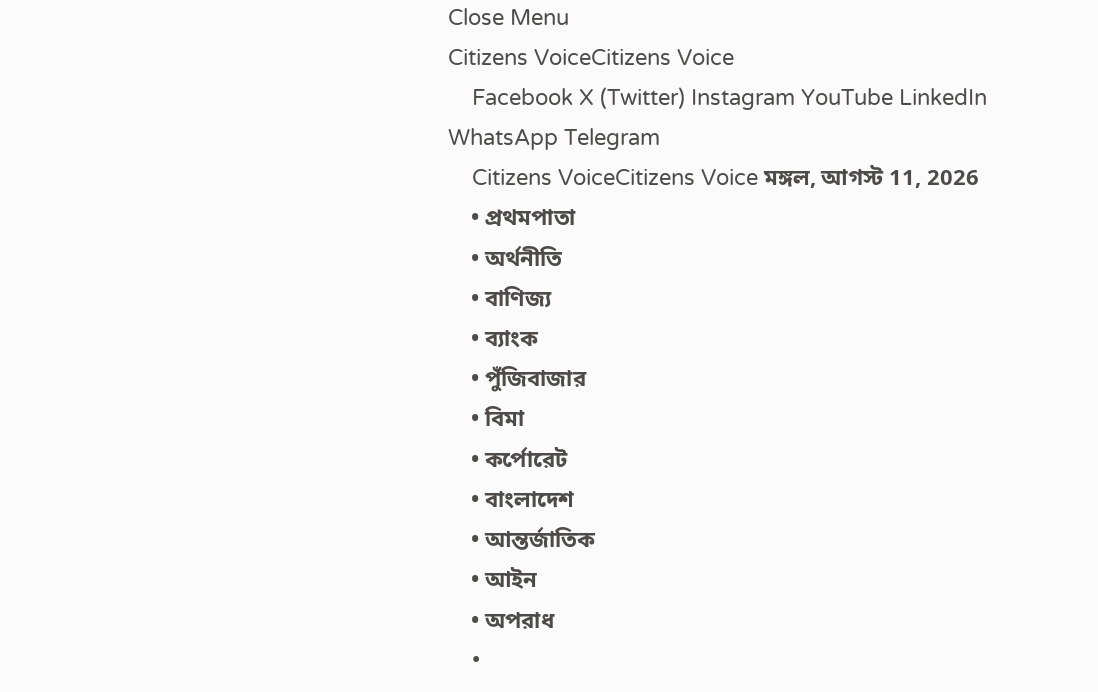Close Menu
Citizens VoiceCitizens Voice
    Facebook X (Twitter) Instagram YouTube LinkedIn WhatsApp Telegram
    Citizens VoiceCitizens Voice মঙ্গল, আগস্ট 11, 2026
    • প্রথমপাতা
    • অর্থনীতি
    • বাণিজ্য
    • ব্যাংক
    • পুঁজিবাজার
    • বিমা
    • কর্পোরেট
    • বাংলাদেশ
    • আন্তর্জাতিক
    • আইন
    • অপরাধ
    •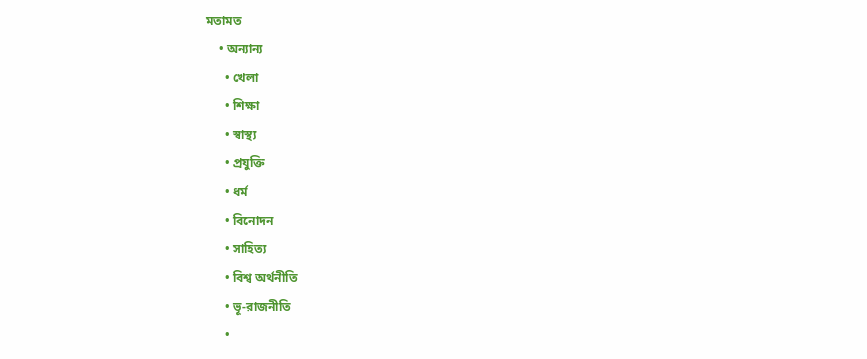মতামত
    • অন্যান্য
      • খেলা
      • শিক্ষা
      • স্বাস্থ্য
      • প্রযুক্তি
      • ধর্ম
      • বিনোদন
      • সাহিত্য
      • বিশ্ব অর্থনীতি
      • ভূ-রাজনীতি
      •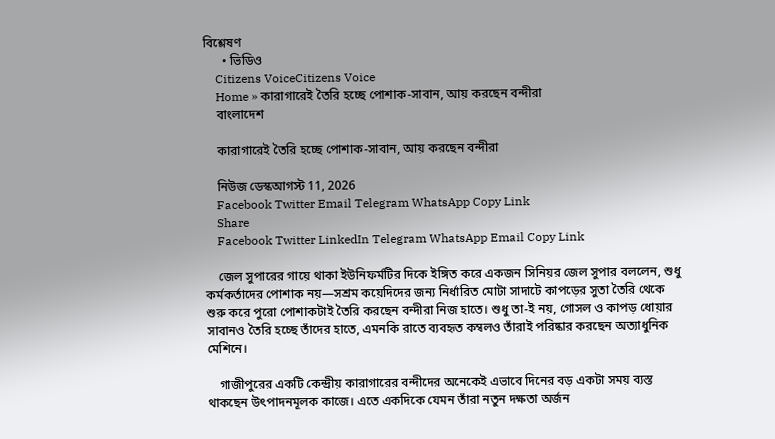বিশ্লেষণ
      • ভিডিও
    Citizens VoiceCitizens Voice
    Home » কারাগারেই তৈরি হচ্ছে পোশাক-সাবান, আয় করছেন বন্দীরা
    বাংলাদেশ

    কারাগারেই তৈরি হচ্ছে পোশাক-সাবান, আয় করছেন বন্দীরা

    নিউজ ডেস্কআগস্ট 11, 2026
    Facebook Twitter Email Telegram WhatsApp Copy Link
    Share
    Facebook Twitter LinkedIn Telegram WhatsApp Email Copy Link

    জেল সুপারের গায়ে থাকা ইউনিফর্মটির দিকে ইঙ্গিত করে একজন সিনিয়র জেল সুপার বললেন, শুধু কর্মকর্তাদের পোশাক নয়—সশ্রম কয়েদিদের জন্য নির্ধারিত মোটা সাদাটে কাপড়ের সুতা তৈরি থেকে শুরু করে পুরো পোশাকটাই তৈরি করছেন বন্দীরা নিজ হাতে। শুধু তা-ই নয়, গোসল ও কাপড় ধোয়ার সাবানও তৈরি হচ্ছে তাঁদের হাতে, এমনকি রাতে ব্যবহৃত কম্বলও তাঁরাই পরিষ্কার করছেন অত্যাধুনিক মেশিনে।

    গাজীপুরের একটি কেন্দ্রীয় কারাগারের বন্দীদের অনেকেই এভাবে দিনের বড় একটা সময় ব্যস্ত থাকছেন উৎপাদনমূলক কাজে। এতে একদিকে যেমন তাঁরা নতুন দক্ষতা অর্জন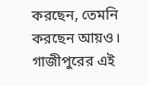করছেন, তেমনি করছেন আয়ও। গাজীপুরের এই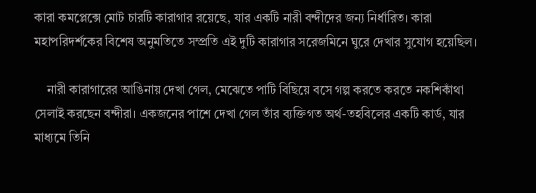কারা কমপ্লেক্সে মোট চারটি কারাগার রয়েছে, যার একটি নারী বন্দীদের জন্য নির্ধারিত। কারা মহাপরিদর্শকের বিশেষ অনুমতিতে সম্প্রতি এই দুটি কারাগার সরেজমিনে ঘুরে দেখার সুযোগ হয়েছিল।

    নারী কারাগারের আঙিনায় দেখা গেল, মেঝেতে পাটি বিছিয়ে বসে গল্প করতে করতে নকশিকাঁথা সেলাই করছেন বন্দীরা। একজনের পাশে দেখা গেল তাঁর ব্যক্তিগত অর্থ-তহবিলের একটি কার্ড, যার মাধ্যমে তিনি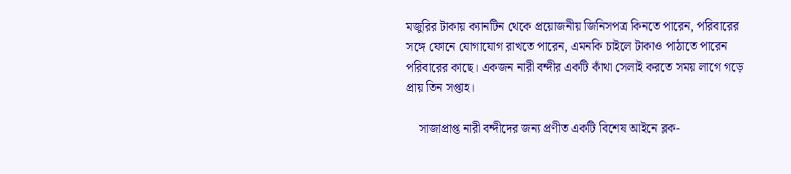মজুরির টাকায় ক্যানটিন থেকে প্রয়োজনীয় জিনিসপত্র কিনতে পারেন, পরিবারের সঙ্গে ফোনে যোগাযোগ রাখতে পারেন, এমনকি চাইলে টাকাও পাঠাতে পারেন পরিবারের কাছে। একজন নারী বন্দীর একটি কাঁথা সেলাই করতে সময় লাগে গড়ে প্রায় তিন সপ্তাহ।

    সাজাপ্রাপ্ত নারী বন্দীদের জন্য প্রণীত একটি বিশেষ আইনে ব্লক-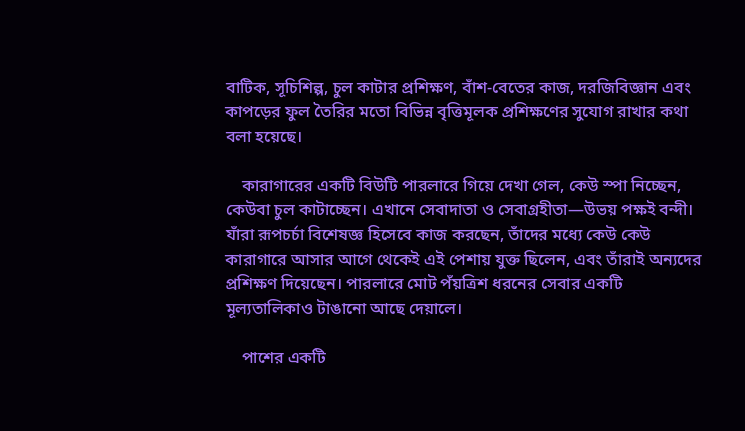বাটিক, সূচিশিল্প, চুল কাটার প্রশিক্ষণ, বাঁশ-বেতের কাজ, দরজিবিজ্ঞান এবং কাপড়ের ফুল তৈরির মতো বিভিন্ন বৃত্তিমূলক প্রশিক্ষণের সুযোগ রাখার কথা বলা হয়েছে।

    কারাগারের একটি বিউটি পারলারে গিয়ে দেখা গেল, কেউ স্পা নিচ্ছেন, কেউবা চুল কাটাচ্ছেন। এখানে সেবাদাতা ও সেবাগ্রহীতা—উভয় পক্ষই বন্দী। যাঁরা রূপচর্চা বিশেষজ্ঞ হিসেবে কাজ করছেন, তাঁদের মধ্যে কেউ কেউ কারাগারে আসার আগে থেকেই এই পেশায় যুক্ত ছিলেন, এবং তাঁরাই অন্যদের প্রশিক্ষণ দিয়েছেন। পারলারে মোট পঁয়ত্রিশ ধরনের সেবার একটি মূল্যতালিকাও টাঙানো আছে দেয়ালে।

    পাশের একটি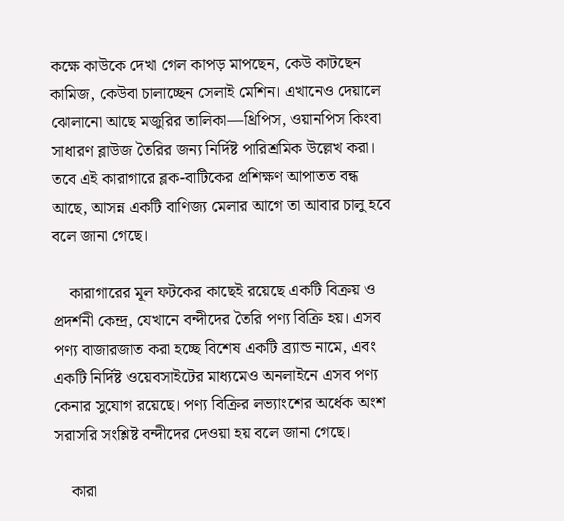কক্ষে কাউকে দেখা গেল কাপড় মাপছেন, কেউ কাটছেন কামিজ, কেউবা চালাচ্ছেন সেলাই মেশিন। এখানেও দেয়ালে ঝোলানো আছে মজুরির তালিকা—থ্রিপিস, ওয়ানপিস কিংবা সাধারণ ব্লাউজ তৈরির জন্য নির্দিষ্ট পারিশ্রমিক উল্লেখ করা। তবে এই কারাগারে ব্লক-বাটিকের প্রশিক্ষণ আপাতত বন্ধ আছে, আসন্ন একটি বাণিজ্য মেলার আগে তা আবার চালু হবে বলে জানা গেছে।

    কারাগারের মূল ফটকের কাছেই রয়েছে একটি বিক্রয় ও প্রদর্শনী কেন্দ্র, যেখানে বন্দীদের তৈরি পণ্য বিক্রি হয়। এসব পণ্য বাজারজাত করা হচ্ছে বিশেষ একটি ব্র্যান্ড নামে, এবং একটি নির্দিষ্ট ওয়েবসাইটের মাধ্যমেও অনলাইনে এসব পণ্য কেনার সুযোগ রয়েছে। পণ্য বিক্রির লভ্যাংশের অর্ধেক অংশ সরাসরি সংশ্লিষ্ট বন্দীদের দেওয়া হয় বলে জানা গেছে।

    কারা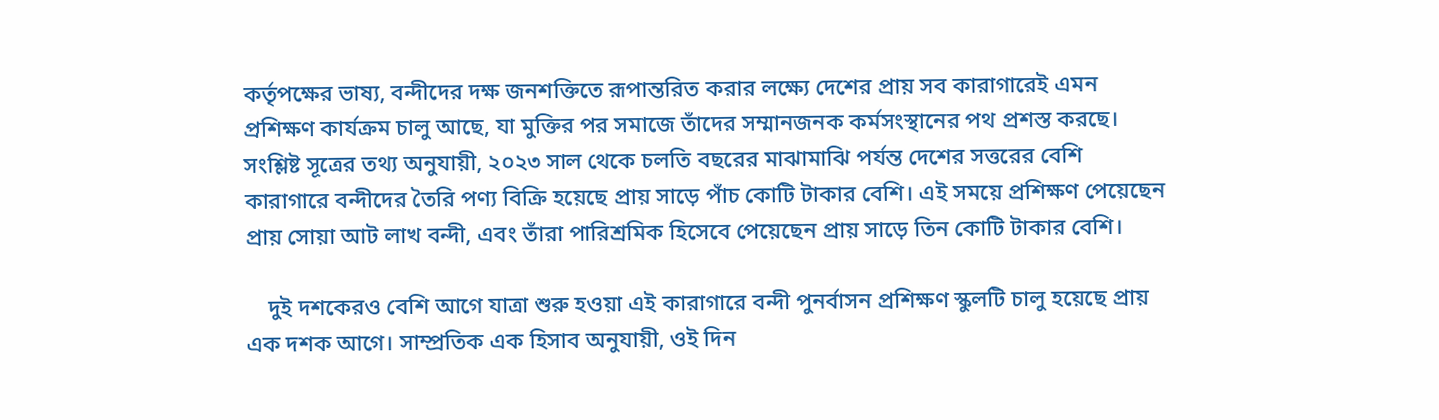কর্তৃপক্ষের ভাষ্য, বন্দীদের দক্ষ জনশক্তিতে রূপান্তরিত করার লক্ষ্যে দেশের প্রায় সব কারাগারেই এমন প্রশিক্ষণ কার্যক্রম চালু আছে, যা মুক্তির পর সমাজে তাঁদের সম্মানজনক কর্মসংস্থানের পথ প্রশস্ত করছে। সংশ্লিষ্ট সূত্রের তথ্য অনুযায়ী, ২০২৩ সাল থেকে চলতি বছরের মাঝামাঝি পর্যন্ত দেশের সত্তরের বেশি কারাগারে বন্দীদের তৈরি পণ্য বিক্রি হয়েছে প্রায় সাড়ে পাঁচ কোটি টাকার বেশি। এই সময়ে প্রশিক্ষণ পেয়েছেন প্রায় সোয়া আট লাখ বন্দী, এবং তাঁরা পারিশ্রমিক হিসেবে পেয়েছেন প্রায় সাড়ে তিন কোটি টাকার বেশি।

    দুই দশকেরও বেশি আগে যাত্রা শুরু হওয়া এই কারাগারে বন্দী পুনর্বাসন প্রশিক্ষণ স্কুলটি চালু হয়েছে প্রায় এক দশক আগে। সাম্প্রতিক এক হিসাব অনুযায়ী, ওই দিন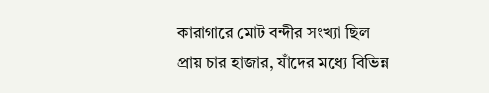কারাগারে মোট বন্দীর সংখ্যা ছিল প্রায় চার হাজার, যাঁদের মধ্যে বিভিন্ন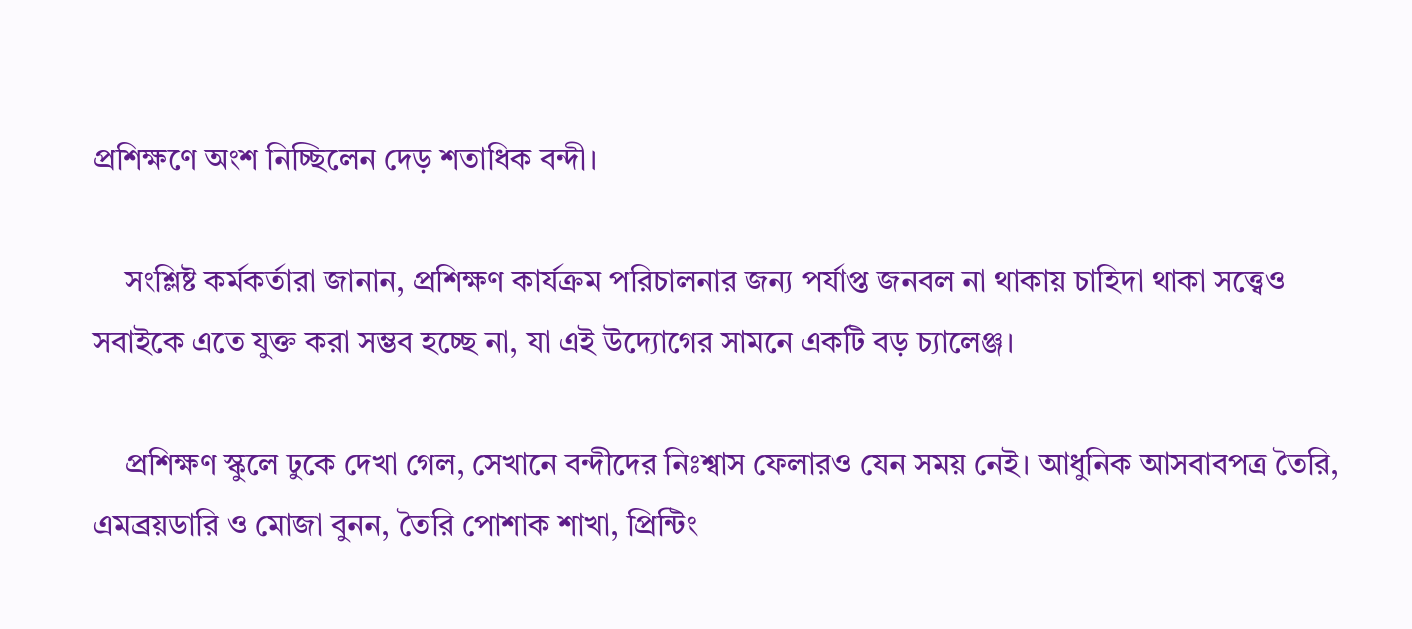প্রশিক্ষণে অংশ নিচ্ছিলেন দেড় শতাধিক বন্দী।

    সংশ্লিষ্ট কর্মকর্তারা জানান, প্রশিক্ষণ কার্যক্রম পরিচালনার জন্য পর্যাপ্ত জনবল না থাকায় চাহিদা থাকা সত্ত্বেও সবাইকে এতে যুক্ত করা সম্ভব হচ্ছে না, যা এই উদ্যোগের সামনে একটি বড় চ্যালেঞ্জ।

    প্রশিক্ষণ স্কুলে ঢুকে দেখা গেল, সেখানে বন্দীদের নিঃশ্বাস ফেলারও যেন সময় নেই। আধুনিক আসবাবপত্র তৈরি, এমব্রয়ডারি ও মোজা বুনন, তৈরি পোশাক শাখা, প্রিন্টিং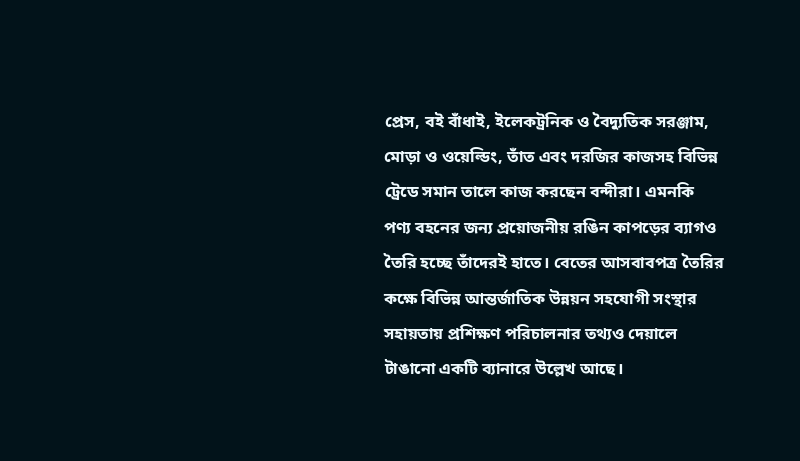প্রেস, বই বাঁধাই, ইলেকট্রনিক ও বৈদ্যুতিক সরঞ্জাম, মোড়া ও ওয়েল্ডিং, তাঁত এবং দরজির কাজসহ বিভিন্ন ট্রেডে সমান তালে কাজ করছেন বন্দীরা। এমনকি পণ্য বহনের জন্য প্রয়োজনীয় রঙিন কাপড়ের ব্যাগও তৈরি হচ্ছে তাঁদেরই হাতে। বেতের আসবাবপত্র তৈরির কক্ষে বিভিন্ন আন্তর্জাতিক উন্নয়ন সহযোগী সংস্থার সহায়তায় প্রশিক্ষণ পরিচালনার তথ্যও দেয়ালে টাঙানো একটি ব্যানারে উল্লেখ আছে।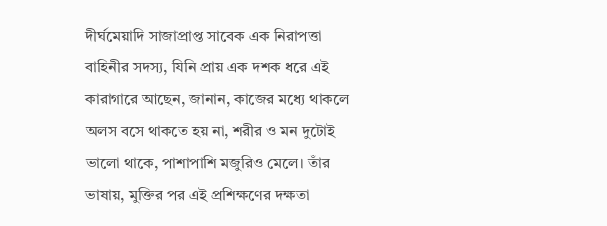দীর্ঘমেয়াদি সাজাপ্রাপ্ত সাবেক এক নিরাপত্তা বাহিনীর সদস্য, যিনি প্রায় এক দশক ধরে এই কারাগারে আছেন, জানান, কাজের মধ্যে থাকলে অলস বসে থাকতে হয় না, শরীর ও মন দুটোই ভালো থাকে, পাশাপাশি মজুরিও মেলে। তাঁর ভাষায়, মুক্তির পর এই প্রশিক্ষণের দক্ষতা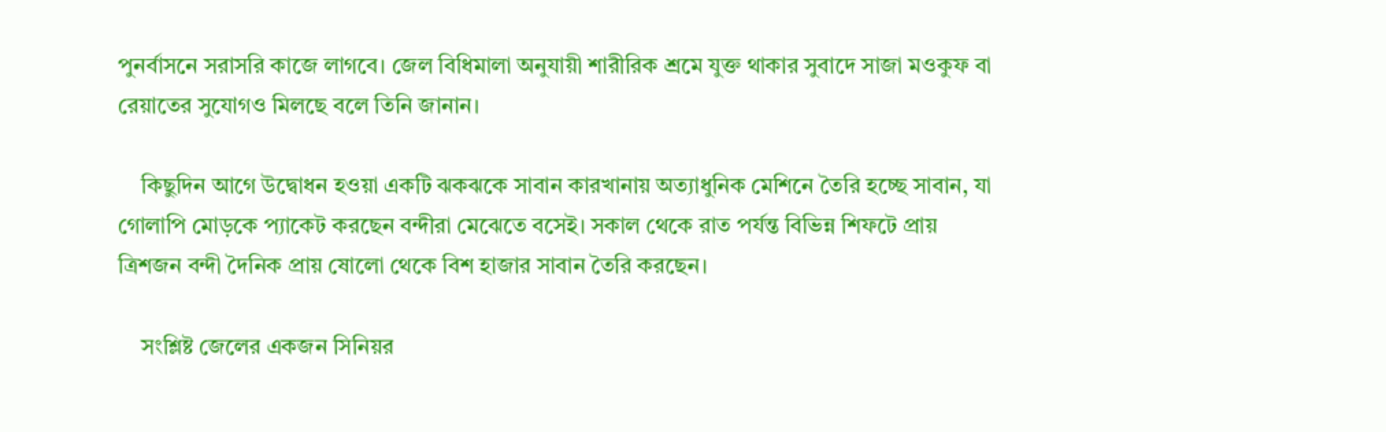পুনর্বাসনে সরাসরি কাজে লাগবে। জেল বিধিমালা অনুযায়ী শারীরিক শ্রমে যুক্ত থাকার সুবাদে সাজা মওকুফ বা রেয়াতের সুযোগও মিলছে বলে তিনি জানান।

    কিছুদিন আগে উদ্বোধন হওয়া একটি ঝকঝকে সাবান কারখানায় অত্যাধুনিক মেশিনে তৈরি হচ্ছে সাবান, যা গোলাপি মোড়কে প্যাকেট করছেন বন্দীরা মেঝেতে বসেই। সকাল থেকে রাত পর্যন্ত বিভিন্ন শিফটে প্রায় ত্রিশজন বন্দী দৈনিক প্রায় ষোলো থেকে বিশ হাজার সাবান তৈরি করছেন।

    সংশ্লিষ্ট জেলের একজন সিনিয়র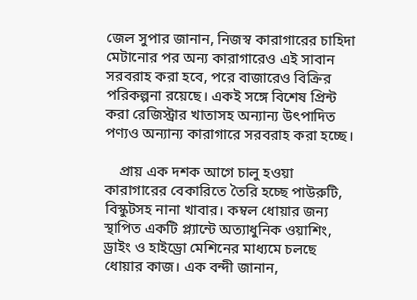জেল সুপার জানান, নিজস্ব কারাগারের চাহিদা মেটানোর পর অন্য কারাগারেও এই সাবান সরবরাহ করা হবে, পরে বাজারেও বিক্রির পরিকল্পনা রয়েছে। একই সঙ্গে বিশেষ প্রিন্ট করা রেজিস্ট্রার খাতাসহ অন্যান্য উৎপাদিত পণ্যও অন্যান্য কারাগারে সরবরাহ করা হচ্ছে।

    প্রায় এক দশক আগে চালু হওয়া কারাগারের বেকারিতে তৈরি হচ্ছে পাউরুটি, বিস্কুটসহ নানা খাবার। কম্বল ধোয়ার জন্য স্থাপিত একটি প্ল্যান্টে অত্যাধুনিক ওয়াশিং, ড্রাইং ও হাইড্রো মেশিনের মাধ্যমে চলছে ধোয়ার কাজ। এক বন্দী জানান,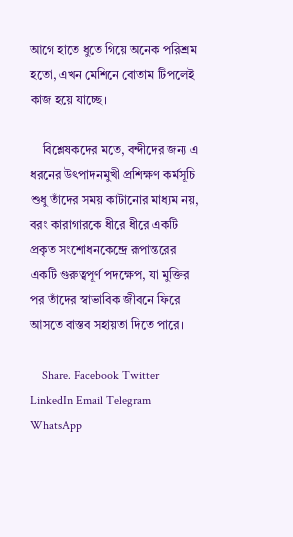আগে হাতে ধুতে গিয়ে অনেক পরিশ্রম হতো, এখন মেশিনে বোতাম টিপলেই কাজ হয়ে যাচ্ছে।

    বিশ্লেষকদের মতে, বন্দীদের জন্য এ ধরনের উৎপাদনমুখী প্রশিক্ষণ কর্মসূচি শুধু তাঁদের সময় কাটানোর মাধ্যম নয়, বরং কারাগারকে ধীরে ধীরে একটি প্রকৃত সংশোধনকেন্দ্রে রূপান্তরের একটি গুরুত্বপূর্ণ পদক্ষেপ, যা মুক্তির পর তাঁদের স্বাভাবিক জীবনে ফিরে আসতে বাস্তব সহায়তা দিতে পারে।

    Share. Facebook Twitter LinkedIn Email Telegram WhatsApp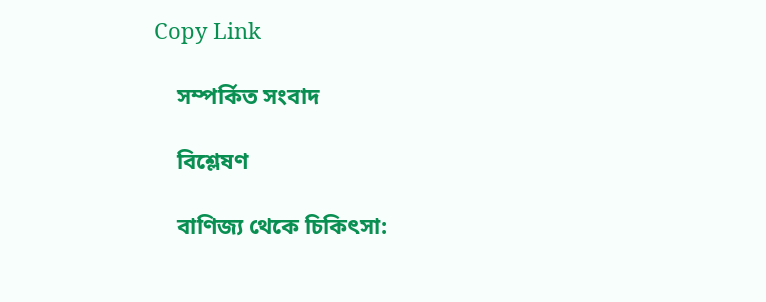Copy Link

    সম্পর্কিত সংবাদ

    বিশ্লেষণ

    বাণিজ্য থেকে চিকিৎসা: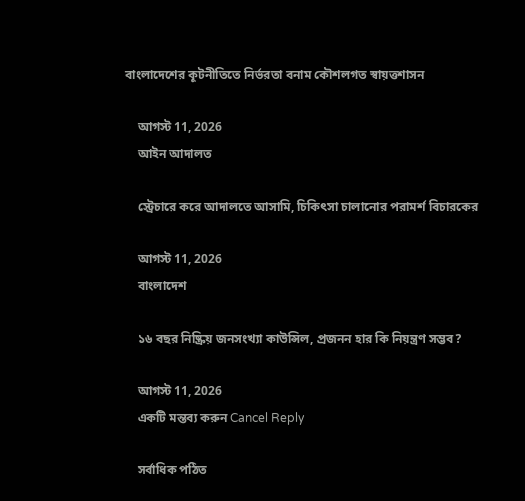বাংলাদেশের কূটনীতিতে নির্ভরতা বনাম কৌশলগত স্বায়ত্তশাসন

    আগস্ট 11, 2026
    আইন আদালত

    স্ট্রেচারে করে আদালতে আসামি, চিকিৎসা চালানোর পরামর্শ বিচারকের

    আগস্ট 11, 2026
    বাংলাদেশ

    ১৬ বছর নিষ্ক্রিয় জনসংখ্যা কাউন্সিল, প্রজনন হার কি নিয়ন্ত্রণ সম্ভব?

    আগস্ট 11, 2026
    একটি মন্তব্য করুন Cancel Reply

    সর্বাধিক পঠিত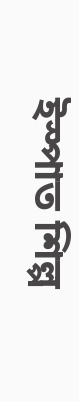ইস্পাত শিল্প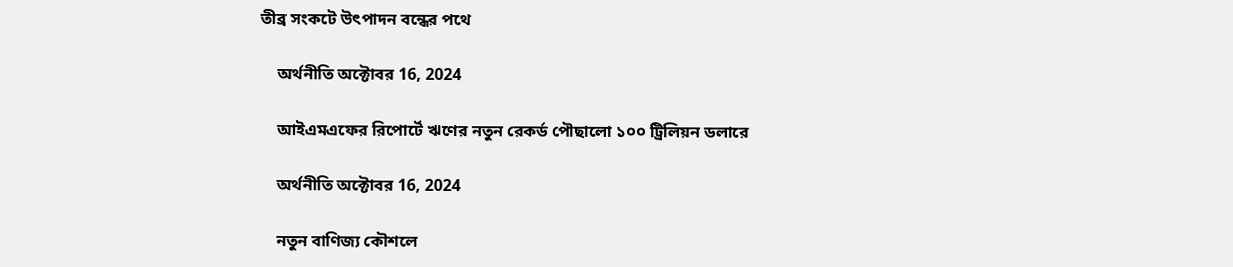তীব্র সংকটে উৎপাদন বন্ধের পথে

    অর্থনীতি অক্টোবর 16, 2024

    আইএমএফের রিপোর্টে ঋণের নতুন রেকর্ড পৌছালো ১০০ ট্রিলিয়ন ডলারে

    অর্থনীতি অক্টোবর 16, 2024

    নতুন বাণিজ্য কৌশলে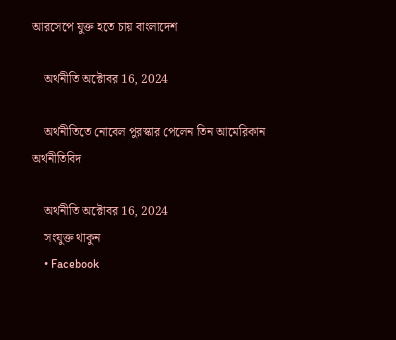আরসেপে যুক্ত হতে চায় বাংলাদেশ

    অর্থনীতি অক্টোবর 16, 2024

    অর্থনীতিতে নোবেল পুরস্কার পেলেন তিন আমেরিকান অর্থনীতিবিদ

    অর্থনীতি অক্টোবর 16, 2024
    সংযুক্ত থাকুন
    • Facebook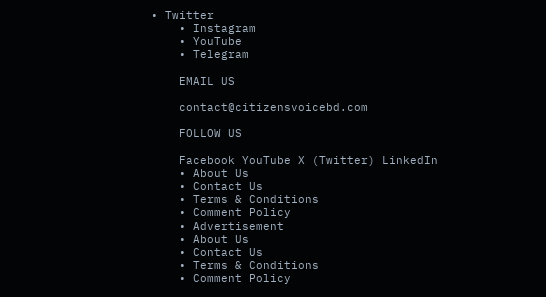• Twitter
    • Instagram
    • YouTube
    • Telegram

    EMAIL US

    contact@citizensvoicebd.com

    FOLLOW US

    Facebook YouTube X (Twitter) LinkedIn
    • About Us
    • Contact Us
    • Terms & Conditions
    • Comment Policy
    • Advertisement
    • About Us
    • Contact Us
    • Terms & Conditions
    • Comment Policy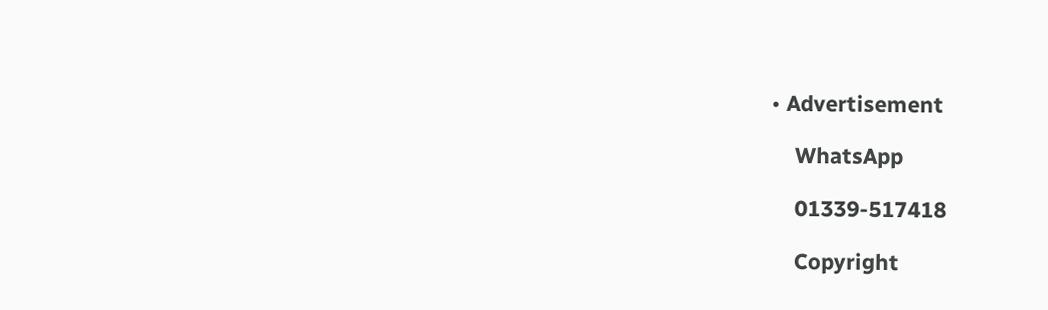• Advertisement

    WhatsApp

    01339-517418

    Copyright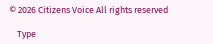© 2026 Citizens Voice All rights reserved

    Type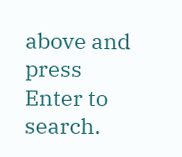above and press Enter to search.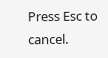Press Esc to cancel.